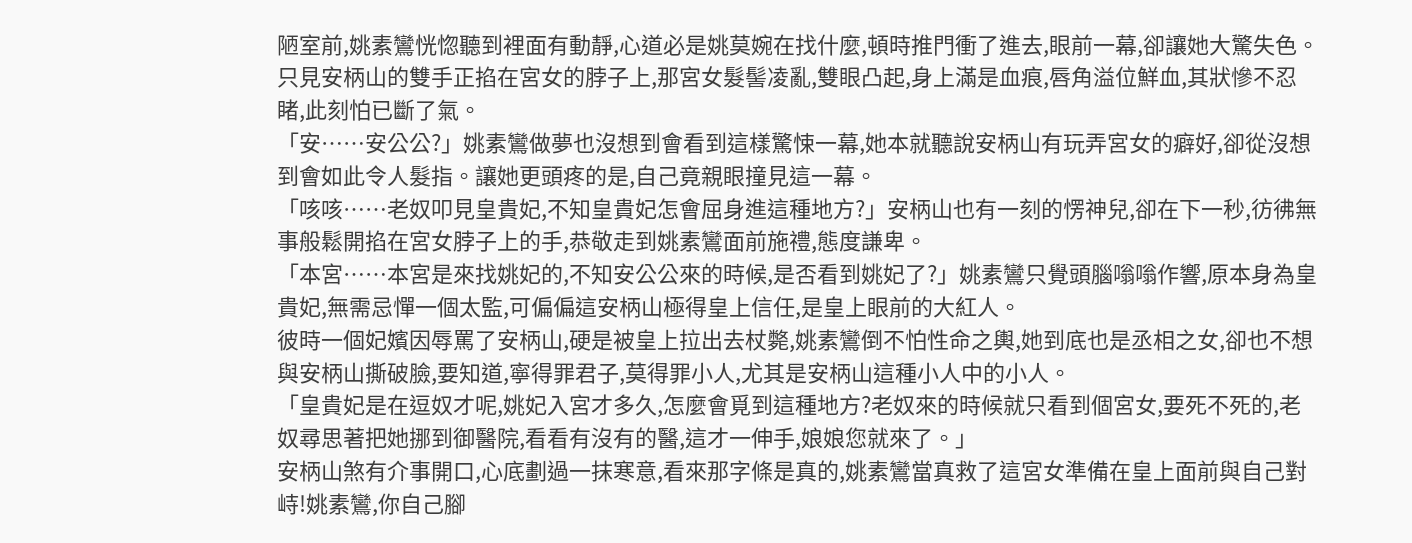陋室前,姚素鸞恍惚聽到裡面有動靜,心道必是姚莫婉在找什麼,頓時推門衝了進去,眼前一幕,卻讓她大驚失色。
只見安柄山的雙手正掐在宮女的脖子上,那宮女髮髻凌亂,雙眼凸起,身上滿是血痕,唇角溢位鮮血,其狀慘不忍睹,此刻怕已斷了氣。
「安……安公公?」姚素鸞做夢也沒想到會看到這樣驚悚一幕,她本就聽說安柄山有玩弄宮女的癖好,卻從沒想到會如此令人髮指。讓她更頭疼的是,自己竟親眼撞見這一幕。
「咳咳……老奴叩見皇貴妃,不知皇貴妃怎會屈身進這種地方?」安柄山也有一刻的愣神兒,卻在下一秒,彷彿無事般鬆開掐在宮女脖子上的手,恭敬走到姚素鸞面前施禮,態度謙卑。
「本宮……本宮是來找姚妃的,不知安公公來的時候,是否看到姚妃了?」姚素鸞只覺頭腦嗡嗡作響,原本身為皇貴妃,無需忌憚一個太監,可偏偏這安柄山極得皇上信任,是皇上眼前的大紅人。
彼時一個妃嬪因辱罵了安柄山,硬是被皇上拉出去杖斃,姚素鸞倒不怕性命之輿,她到底也是丞相之女,卻也不想與安柄山撕破臉,要知道,寧得罪君子,莫得罪小人,尤其是安柄山這種小人中的小人。
「皇貴妃是在逗奴才呢,姚妃入宮才多久,怎麼會覓到這種地方?老奴來的時候就只看到個宮女,要死不死的,老奴尋思著把她挪到御醫院,看看有沒有的醫,這才一伸手,娘娘您就來了。」
安柄山煞有介事開口,心底劃過一抹寒意,看來那字條是真的,姚素鸞當真救了這宮女準備在皇上面前與自己對峙!姚素鸞,你自己腳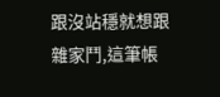跟沒站穩就想跟雜家鬥,這筆帳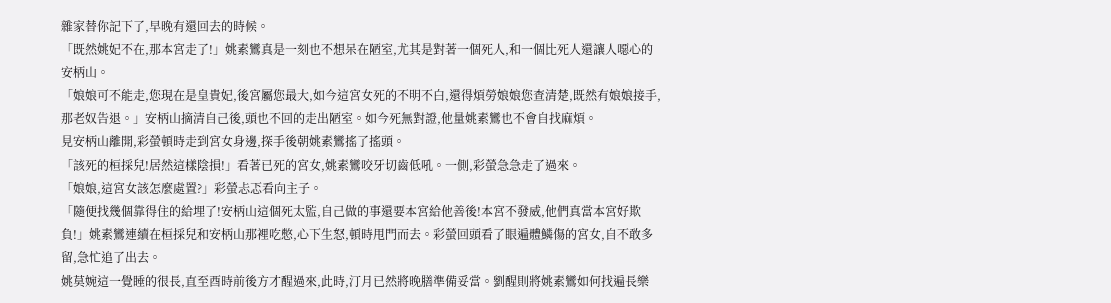雜家替你記下了,早晚有還回去的時候。
「既然姚妃不在,那本宮走了!」姚素鸞真是一刻也不想呆在陋室,尤其是對著一個死人,和一個比死人還讓人噁心的安柄山。
「娘娘可不能走,您現在是皇貴妃,後宮屬您最大,如今這宮女死的不明不白,還得煩勞娘娘您查清楚,既然有娘娘接手,那老奴告退。」安柄山摘清自己後,頭也不回的走出陋室。如今死無對證,他量姚素鸞也不會自找麻煩。
見安柄山離開,彩螢頓時走到宮女身邊,探手後朝姚素鸞搖了搖頭。
「該死的桓採兒!居然這樣陰損!」看著已死的宮女,姚素鸞咬牙切齒低吼。一側,彩螢急急走了過來。
「娘娘,這宮女該怎麼處置?」彩螢忐忑看向主子。
「隨便找幾個靠得住的給埋了!安柄山這個死太監,自己做的事還要本宮給他善後!本宮不發威,他們真當本宮好欺負!」姚素鸞連續在桓採兒和安柄山那裡吃憋,心下生怒,頓時甩門而去。彩螢回頭看了眼遍體鱗傷的宮女,自不敢多留,急忙追了出去。
姚莫婉這一覺睡的很長,直至酉時前後方才醒過來,此時,汀月已然將晚膳準備妥當。劉醒則將姚素鸞如何找遍長樂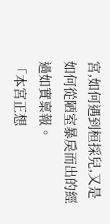宮,如何遇到桓採兒,又是如何從陋室暴戾而出的經過如實稟報。
「本宮正想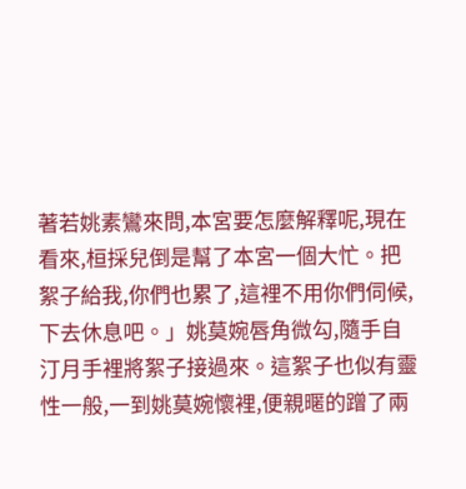著若姚素鸞來問,本宮要怎麼解釋呢,現在看來,桓採兒倒是幫了本宮一個大忙。把絮子給我,你們也累了,這裡不用你們伺候,下去休息吧。」姚莫婉唇角微勾,隨手自汀月手裡將絮子接過來。這絮子也似有靈性一般,一到姚莫婉懷裡,便親暱的蹭了兩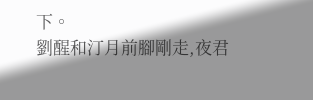下。
劉醒和汀月前腳剛走,夜君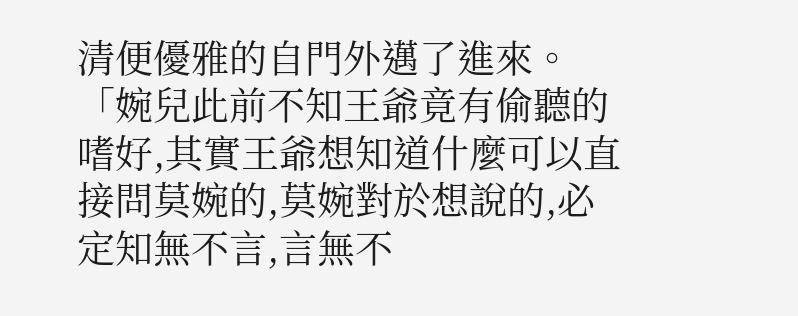清便優雅的自門外邁了進來。
「婉兒此前不知王爺竟有偷聽的嗜好,其實王爺想知道什麼可以直接問莫婉的,莫婉對於想說的,必定知無不言,言無不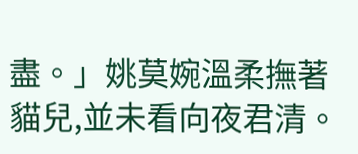盡。」姚莫婉溫柔撫著貓兒,並未看向夜君清。